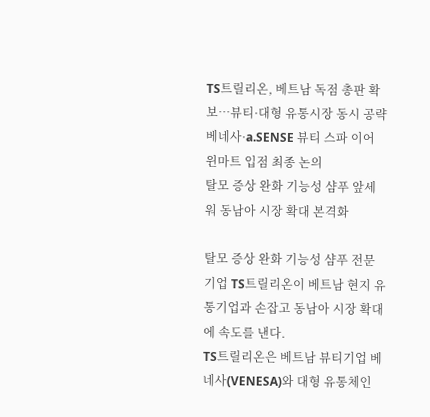TS트릴리온, 베트남 독점 총판 확보…뷰티·대형 유통시장 동시 공략
베네사·a.SENSE 뷰티 스파 이어 윈마트 입점 최종 논의
탈모 증상 완화 기능성 샴푸 앞세워 동남아 시장 확대 본격화

탈모 증상 완화 기능성 샴푸 전문기업 TS트릴리온이 베트남 현지 유통기업과 손잡고 동남아 시장 확대에 속도를 낸다.
TS트릴리온은 베트남 뷰티기업 베네사(VENESA)와 대형 유통체인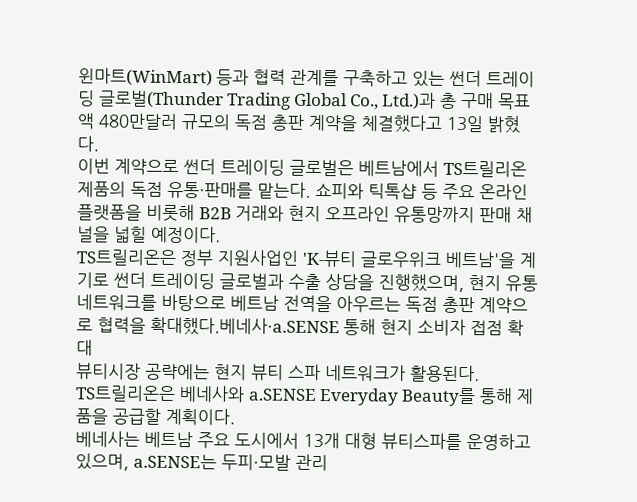윈마트(WinMart) 등과 협력 관계를 구축하고 있는 썬더 트레이딩 글로벌(Thunder Trading Global Co., Ltd.)과 총 구매 목표액 480만달러 규모의 독점 총판 계약을 체결했다고 13일 밝혔다.
이번 계약으로 썬더 트레이딩 글로벌은 베트남에서 TS트릴리온 제품의 독점 유통·판매를 맡는다. 쇼피와 틱톡샵 등 주요 온라인 플랫폼을 비롯해 B2B 거래와 현지 오프라인 유통망까지 판매 채널을 넓힐 예정이다.
TS트릴리온은 정부 지원사업인 'K-뷰티 글로우위크 베트남'을 계기로 썬더 트레이딩 글로벌과 수출 상담을 진행했으며, 현지 유통 네트워크를 바탕으로 베트남 전역을 아우르는 독점 총판 계약으로 협력을 확대했다.베네사·a.SENSE 통해 현지 소비자 접점 확대
뷰티시장 공략에는 현지 뷰티 스파 네트워크가 활용된다.
TS트릴리온은 베네사와 a.SENSE Everyday Beauty를 통해 제품을 공급할 계획이다.
베네사는 베트남 주요 도시에서 13개 대형 뷰티스파를 운영하고 있으며, a.SENSE는 두피·모발 관리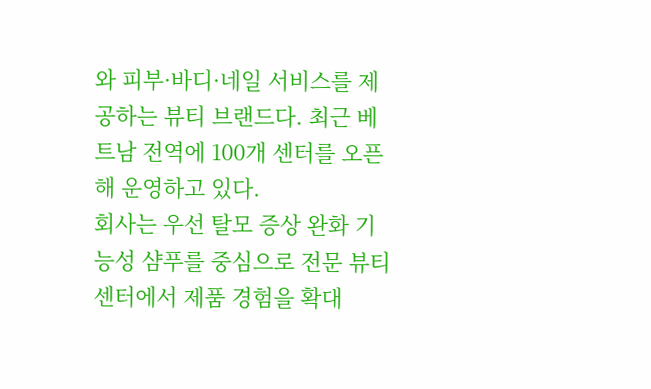와 피부·바디·네일 서비스를 제공하는 뷰티 브랜드다. 최근 베트남 전역에 100개 센터를 오픈해 운영하고 있다.
회사는 우선 탈모 증상 완화 기능성 샴푸를 중심으로 전문 뷰티센터에서 제품 경험을 확대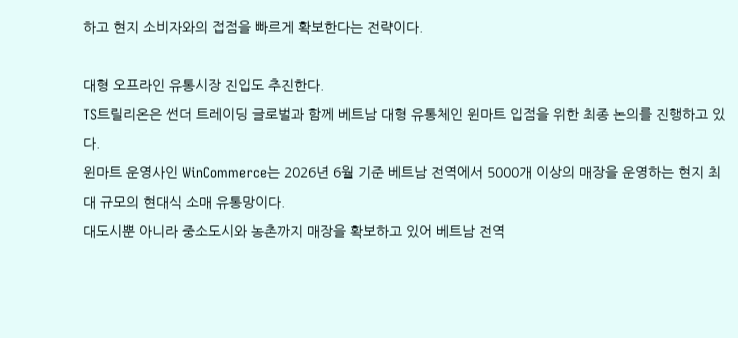하고 현지 소비자와의 접점을 빠르게 확보한다는 전략이다.

대형 오프라인 유통시장 진입도 추진한다.
TS트릴리온은 썬더 트레이딩 글로벌과 함께 베트남 대형 유통체인 윈마트 입점을 위한 최종 논의를 진행하고 있다.
윈마트 운영사인 WinCommerce는 2026년 6월 기준 베트남 전역에서 5000개 이상의 매장을 운영하는 현지 최대 규모의 현대식 소매 유통망이다.
대도시뿐 아니라 중소도시와 농촌까지 매장을 확보하고 있어 베트남 전역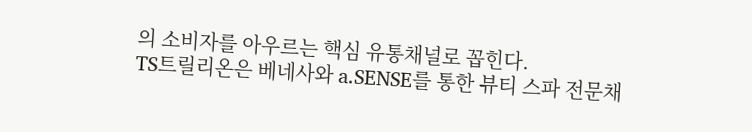의 소비자를 아우르는 핵심 유통채널로 꼽힌다.
TS트릴리온은 베네사와 a.SENSE를 통한 뷰티 스파 전문채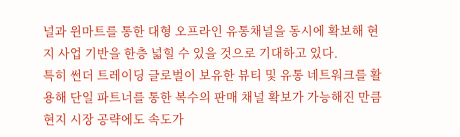널과 윈마트를 통한 대형 오프라인 유통채널을 동시에 확보해 현지 사업 기반을 한층 넓힐 수 있을 것으로 기대하고 있다.
특히 썬더 트레이딩 글로벌이 보유한 뷰티 및 유통 네트워크를 활용해 단일 파트너를 통한 복수의 판매 채널 확보가 가능해진 만큼 현지 시장 공략에도 속도가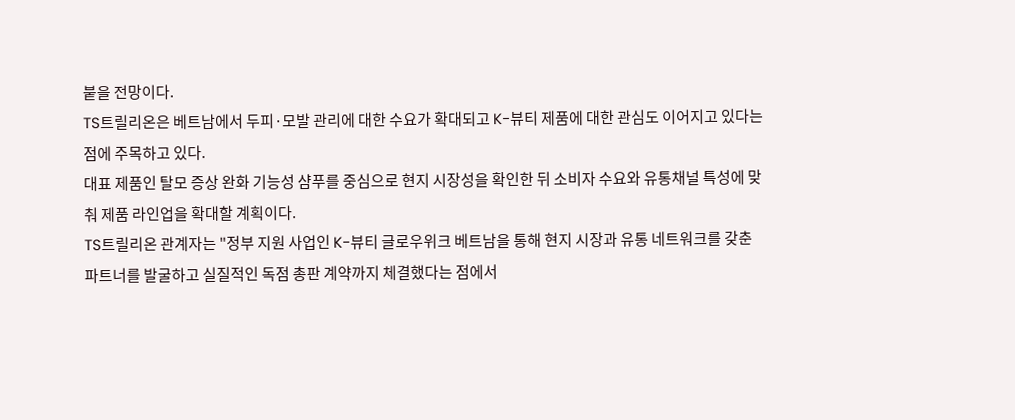붙을 전망이다.
TS트릴리온은 베트남에서 두피·모발 관리에 대한 수요가 확대되고 K-뷰티 제품에 대한 관심도 이어지고 있다는 점에 주목하고 있다.
대표 제품인 탈모 증상 완화 기능성 샴푸를 중심으로 현지 시장성을 확인한 뒤 소비자 수요와 유통채널 특성에 맞춰 제품 라인업을 확대할 계획이다.
TS트릴리온 관계자는 "정부 지원 사업인 K-뷰티 글로우위크 베트남을 통해 현지 시장과 유통 네트워크를 갖춘 파트너를 발굴하고 실질적인 독점 총판 계약까지 체결했다는 점에서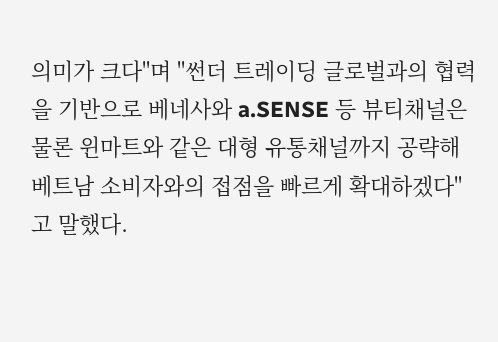의미가 크다"며 "썬더 트레이딩 글로벌과의 협력을 기반으로 베네사와 a.SENSE 등 뷰티채널은 물론 윈마트와 같은 대형 유통채널까지 공략해 베트남 소비자와의 접점을 빠르게 확대하겠다"고 말했다.